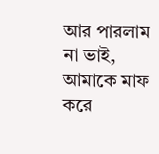আর পারলাম না ভাই, আমাকে মাফ করে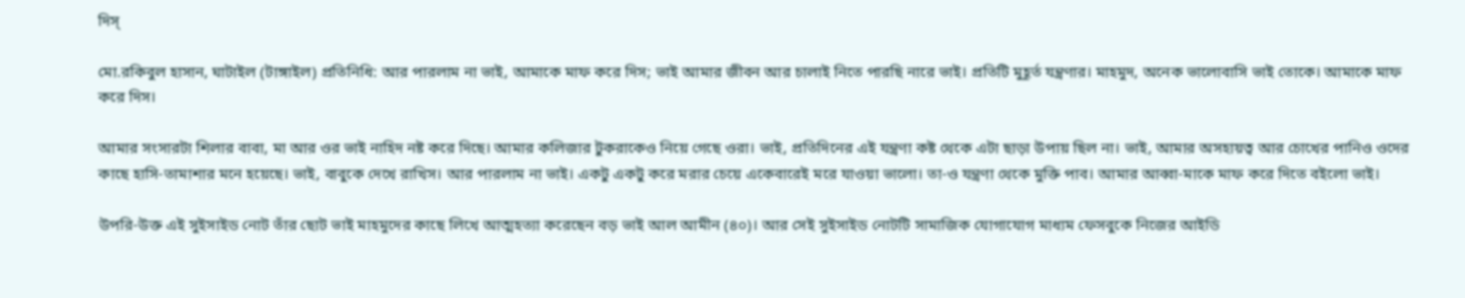দিস্

মো.রকিবুল হাসান, ঘাটাইল (টাঙ্গাইল) প্রতিনিধি: আর পারলাম না ভাই, আমাকে মাফ করে দিস; ভাই আমার জীবন আর চালাই নিতে পারছি নারে ভাই। প্রতিটি মুহূর্ত যন্ত্রণার। মাহমুদ, অনেক ভালোবাসি ভাই তোকে। আমাকে মাফ করে দিস।

আমার সংসারটা শিলার বাবা, মা আর ওর ভাই নাহিদ নষ্ট করে দিছে। আমার কলিজার টুকরাকেও নিয়ে গেছে ওরা। ভাই, প্রতিদিনের এই যন্ত্রণা কষ্ট থেকে এটা ছাড়া উপায় ছিল না। ভাই, আমার অসহায়ত্ব আর চোখের পানিও ওদের কাছে হাসি-তামাশার মনে হয়েছে। ভাই, বাবুকে দেখে রাখিস। আর পারলাম না ভাই। একটু একটু করে মরার চেয়ে একেবারেই মরে যাওয়া ভালো। তা-ও যন্ত্রণা থেকে মুক্তি পাব। আমার আব্বা-মাকে মাফ করে দিতে বইলো ভাই।

উপরি-উক্ত এই সুইসাইড নোট তাঁর ছোট ভাই মাহমুদের কাছে লিখে আত্মহত্যা করেছেন বড় ভাই আল আমীন (৪০)। আর সেই সুইসাইড নোটটি সামাজিক যোগাযোগ মাধ্যম ফেসবুকে নিজের আইডি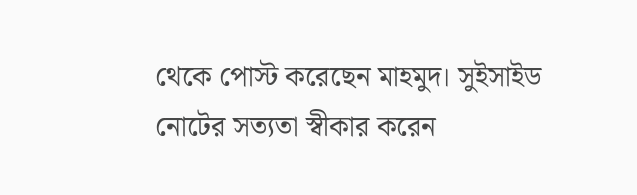থেকে পোস্ট করেছেন মাহমুদ। সুইসাইড নোটের সত্যতা স্বীকার করেন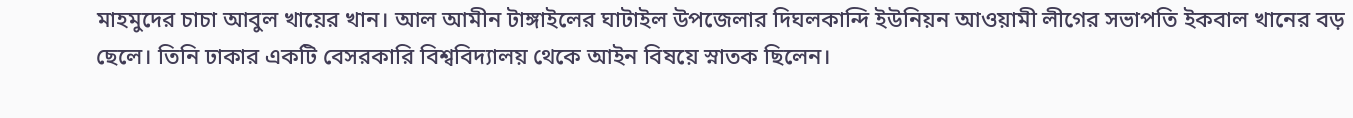মাহমুদের চাচা আবুল খায়ের খান। আল আমীন টাঙ্গাইলের ঘাটাইল উপজেলার দিঘলকান্দি ইউনিয়ন আওয়ামী লীগের সভাপতি ইকবাল খানের বড় ছেলে। তিনি ঢাকার একটি বেসরকারি বিশ্ববিদ্যালয় থেকে আইন বিষয়ে স্নাতক ছিলেন।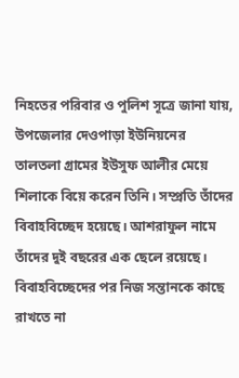নিহতের পরিবার ও পুলিশ সূত্রে জানা যায়, উপজেলার দেওপাড়া ইউনিয়নের তালতলা গ্রামের ইউসুফ আলীর মেয়ে শিলাকে বিয়ে করেন তিনি। সম্প্রতি তাঁদের বিবাহবিচ্ছেদ হয়েছে। আশরাফুল নামে তাঁদের দুই বছরের এক ছেলে রয়েছে। বিবাহবিচ্ছেদের পর নিজ সন্তানকে কাছে রাখতে না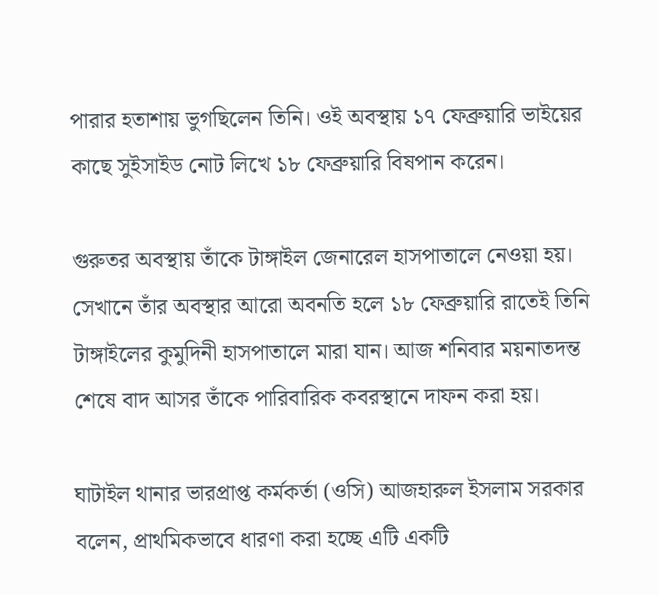পারার হতাশায় ভুগছিলেন তিনি। ওই অবস্থায় ১৭ ফেব্রুয়ারি ভাইয়ের কাছে সুইসাইড নোট লিখে ১৮ ফেব্রুয়ারি বিষপান করেন।

গুরুতর অবস্থায় তাঁকে টাঙ্গাইল জেনারেল হাসপাতালে নেওয়া হয়। সেখানে তাঁর অবস্থার আরো অবনতি হলে ১৮ ফেব্রুয়ারি রাতেই তিনি
টাঙ্গাইলের কুমুদিনী হাসপাতালে মারা যান। আজ শনিবার ময়নাতদন্ত শেষে বাদ আসর তাঁকে পারিবারিক কবরস্থানে দাফন করা হয়।

ঘাটাইল থানার ভারপ্রাপ্ত কর্মকর্তা (ওসি) আজহারুল ইসলাম সরকার বলেন, প্রাথমিকভাবে ধারণা করা হচ্ছে এটি একটি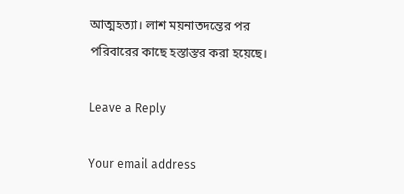আত্মহত্যা। লাশ ময়নাতদন্তের পর পরিবারের কাছে হস্তাস্তর করা হয়েছে।

Leave a Reply

Your email address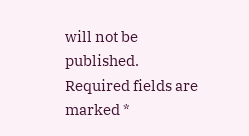will not be published. Required fields are marked *